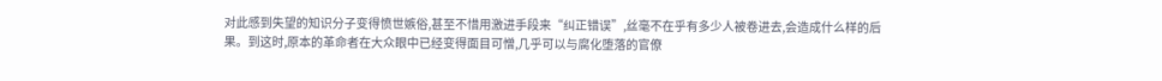对此感到失望的知识分子变得愤世嫉俗,甚至不惜用激进手段来“纠正错误”,丝毫不在乎有多少人被卷进去,会造成什么样的后果。到这时,原本的革命者在大众眼中已经变得面目可憎,几乎可以与腐化堕落的官僚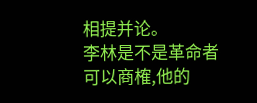相提并论。
李林是不是革命者可以商榷,他的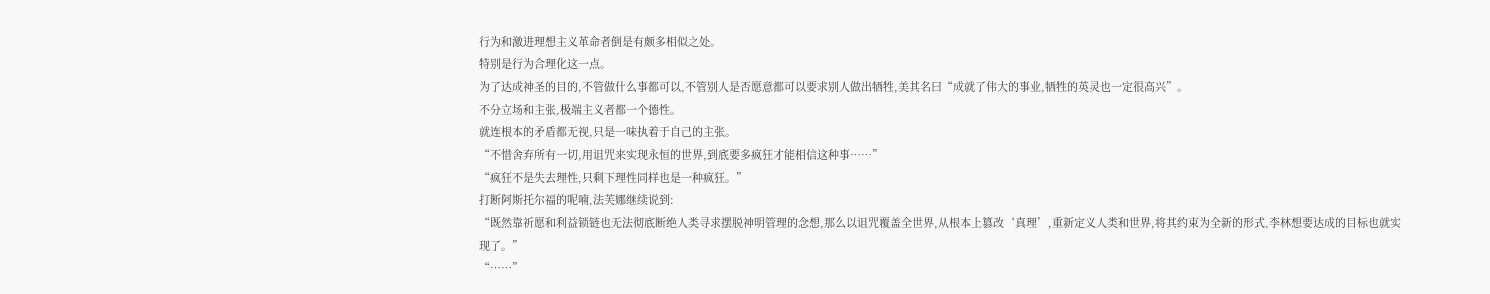行为和激进理想主义革命者倒是有颇多相似之处。
特别是行为合理化这一点。
为了达成神圣的目的,不管做什么事都可以,不管别人是否愿意都可以要求别人做出牺牲,美其名曰“成就了伟大的事业,牺牲的英灵也一定很高兴”。
不分立场和主张,极端主义者都一个德性。
就连根本的矛盾都无视,只是一味执着于自己的主张。
“不惜舍弃所有一切,用诅咒来实现永恒的世界,到底要多疯狂才能相信这种事……”
“疯狂不是失去理性,只剩下理性同样也是一种疯狂。”
打断阿斯托尔福的呢喃,法芙娜继续说到:
“既然靠祈愿和利益锁链也无法彻底断绝人类寻求摆脱神明管理的念想,那么以诅咒覆盖全世界,从根本上篡改‘真理’,重新定义人类和世界,将其约束为全新的形式,李林想要达成的目标也就实现了。”
“……”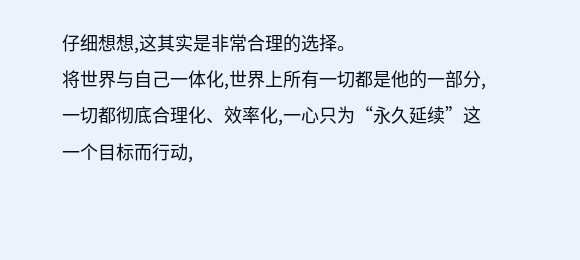仔细想想,这其实是非常合理的选择。
将世界与自己一体化,世界上所有一切都是他的一部分,一切都彻底合理化、效率化,一心只为“永久延续”这一个目标而行动,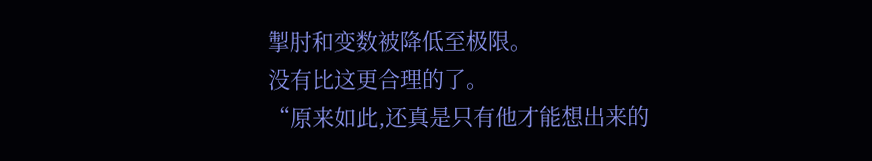掣肘和变数被降低至极限。
没有比这更合理的了。
“原来如此,还真是只有他才能想出来的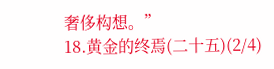奢侈构想。”
18.黄金的终焉(二十五)(2/4)